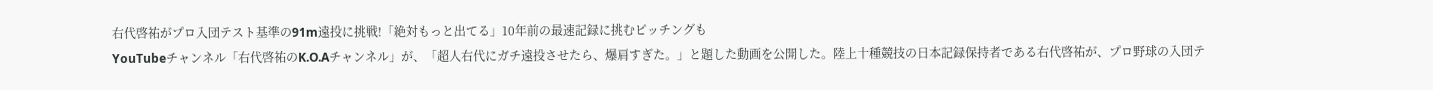右代啓祐がプロ入団テスト基準の91m遠投に挑戦!「絶対もっと出てる」10年前の最速記録に挑むピッチングも
YouTubeチャンネル「右代啓祐のK.O.Aチャンネル」が、「超人右代にガチ遠投させたら、爆肩すぎた。」と題した動画を公開した。陸上十種競技の日本記録保持者である右代啓祐が、プロ野球の入団テ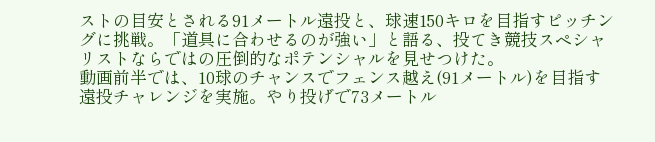ストの目安とされる91メートル遠投と、球速150キロを目指すピッチングに挑戦。「道具に合わせるのが強い」と語る、投てき競技スペシャリストならではの圧倒的なポテンシャルを見せつけた。
動画前半では、10球のチャンスでフェンス越え(91メートル)を目指す遠投チャレンジを実施。やり投げで73メートル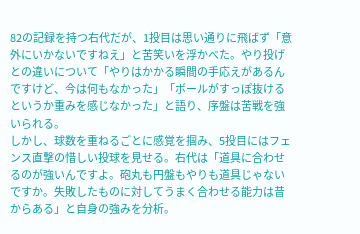82の記録を持つ右代だが、1投目は思い通りに飛ばず「意外にいかないですねえ」と苦笑いを浮かべた。やり投げとの違いについて「やりはかかる瞬間の手応えがあるんですけど、今は何もなかった」「ボールがすっぽ抜けるというか重みを感じなかった」と語り、序盤は苦戦を強いられる。
しかし、球数を重ねるごとに感覚を掴み、5投目にはフェンス直撃の惜しい投球を見せる。右代は「道具に合わせるのが強いんですよ。砲丸も円盤もやりも道具じゃないですか。失敗したものに対してうまく合わせる能力は昔からある」と自身の強みを分析。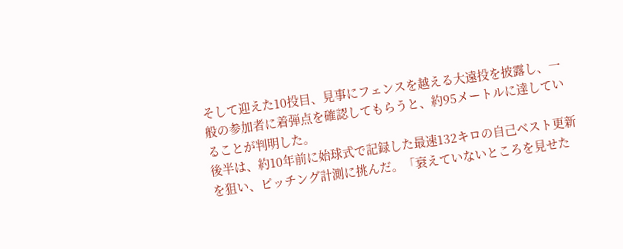そして迎えた10投目、見事にフェンスを越える大遠投を披露し、一般の参加者に着弾点を確認してもらうと、約95メートルに達していることが判明した。
後半は、約10年前に始球式で記録した最速132キロの自己ベスト更新を狙い、ピッチング計測に挑んだ。「衰えていないところを見せた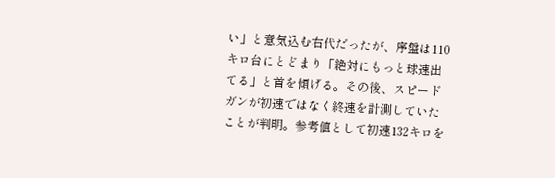い」と意気込む右代だったが、序盤は110キロ台にとどまり「絶対にもっと球速出てる」と首を傾げる。その後、スピードガンが初速ではなく終速を計測していたことが判明。参考値として初速132キロを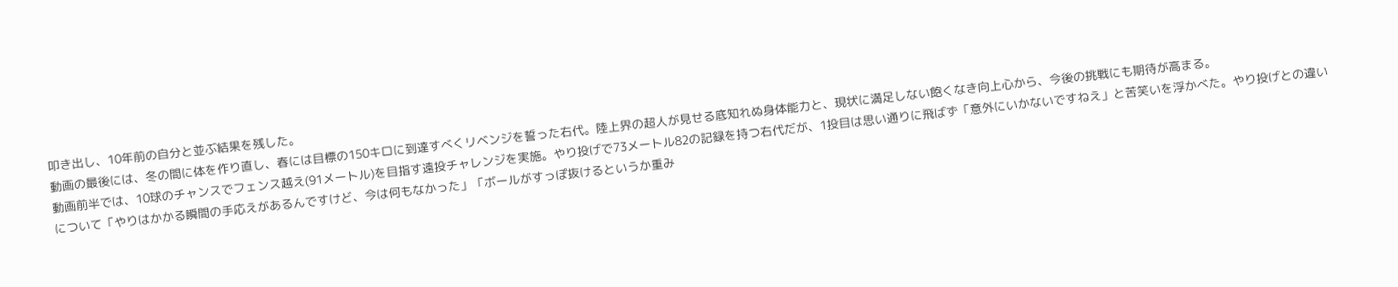叩き出し、10年前の自分と並ぶ結果を残した。
動画の最後には、冬の間に体を作り直し、春には目標の150キロに到達すべくリベンジを誓った右代。陸上界の超人が見せる底知れぬ身体能力と、現状に満足しない飽くなき向上心から、今後の挑戦にも期待が高まる。
動画前半では、10球のチャンスでフェンス越え(91メートル)を目指す遠投チャレンジを実施。やり投げで73メートル82の記録を持つ右代だが、1投目は思い通りに飛ばず「意外にいかないですねえ」と苦笑いを浮かべた。やり投げとの違いについて「やりはかかる瞬間の手応えがあるんですけど、今は何もなかった」「ボールがすっぽ抜けるというか重み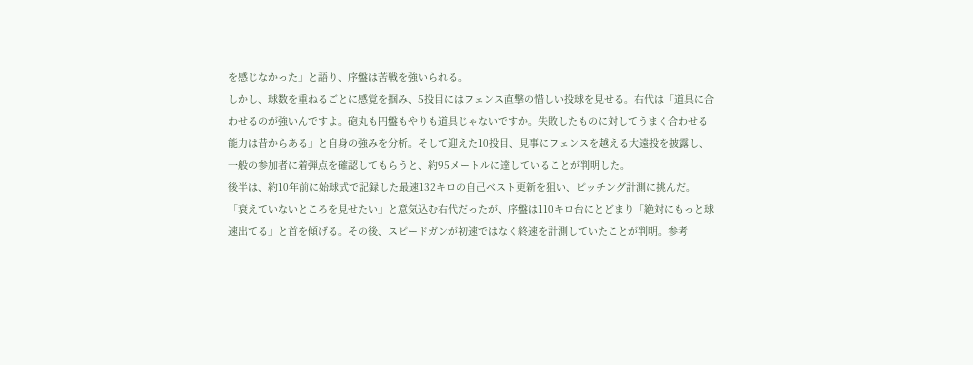を感じなかった」と語り、序盤は苦戦を強いられる。
しかし、球数を重ねるごとに感覚を掴み、5投目にはフェンス直撃の惜しい投球を見せる。右代は「道具に合わせるのが強いんですよ。砲丸も円盤もやりも道具じゃないですか。失敗したものに対してうまく合わせる能力は昔からある」と自身の強みを分析。そして迎えた10投目、見事にフェンスを越える大遠投を披露し、一般の参加者に着弾点を確認してもらうと、約95メートルに達していることが判明した。
後半は、約10年前に始球式で記録した最速132キロの自己ベスト更新を狙い、ピッチング計測に挑んだ。「衰えていないところを見せたい」と意気込む右代だったが、序盤は110キロ台にとどまり「絶対にもっと球速出てる」と首を傾げる。その後、スピードガンが初速ではなく終速を計測していたことが判明。参考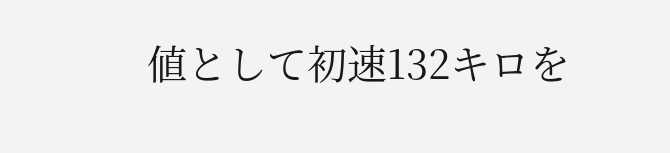値として初速132キロを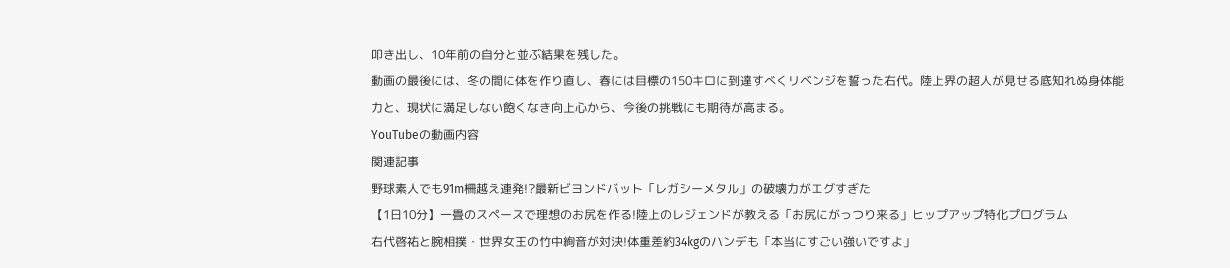叩き出し、10年前の自分と並ぶ結果を残した。
動画の最後には、冬の間に体を作り直し、春には目標の150キロに到達すべくリベンジを誓った右代。陸上界の超人が見せる底知れぬ身体能力と、現状に満足しない飽くなき向上心から、今後の挑戦にも期待が高まる。
YouTubeの動画内容
関連記事
野球素人でも91m柵越え連発!?最新ビヨンドバット「レガシーメタル」の破壊力がエグすぎた
【1日10分】一畳のスペースで理想のお尻を作る!陸上のレジェンドが教える「お尻にがっつり来る」ヒップアップ特化プログラム
右代啓祐と腕相撲・世界女王の竹中絢音が対決!体重差約34kgのハンデも「本当にすごい強いですよ」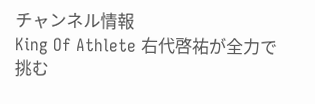チャンネル情報
King Of Athlete 右代啓祐が全力で挑む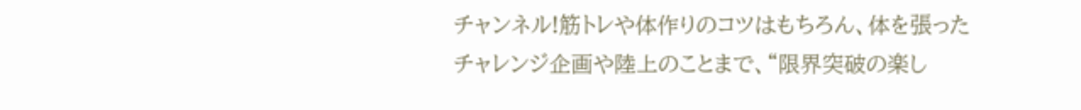チャンネル!筋トレや体作りのコツはもちろん、体を張ったチャレンジ企画や陸上のことまで、“限界突破の楽し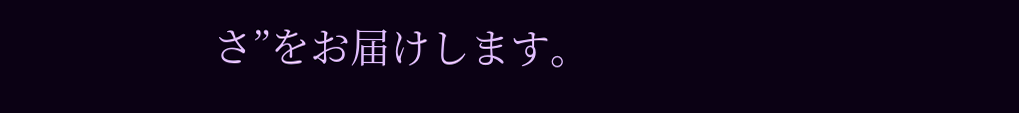さ”をお届けします。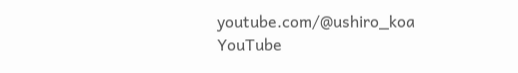youtube.com/@ushiro_koa
YouTube